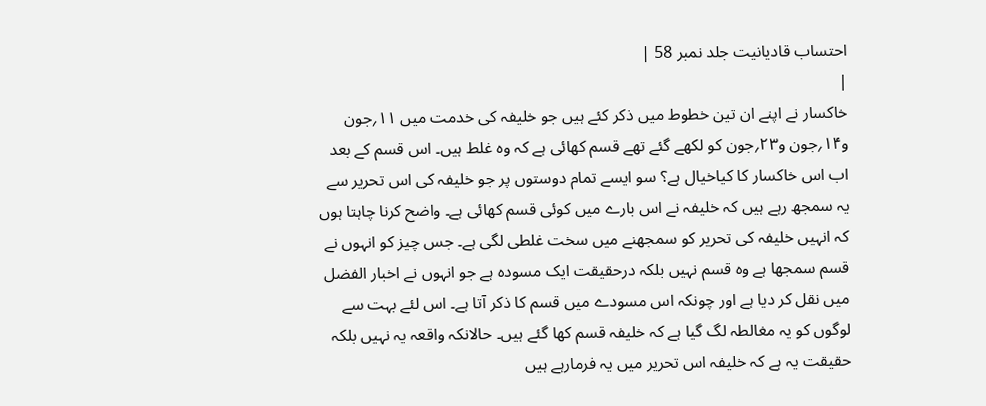احتساب قادیانیت جلد نمبر 58 |
|
خاکسار نے اپنے ان تین خطوط میں ذکر کئے ہیں جو خلیفہ کی خدمت میں ۱۱؍جون و۱۴؍جون و۲۳؍جون کو لکھے گئے تھے قسم کھائی ہے کہ وہ غلط ہیں۔ اس قسم کے بعد اب اس خاکسار کا کیاخیال ہے؟ سو ایسے تمام دوستوں پر جو خلیفہ کی اس تحریر سے یہ سمجھ رہے ہیں کہ خلیفہ نے اس بارے میں کوئی قسم کھائی ہے۔ واضح کرنا چاہتا ہوں کہ انہیں خلیفہ کی تحریر کو سمجھنے میں سخت غلطی لگی ہے۔ جس چیز کو انہوں نے قسم سمجھا ہے وہ قسم نہیں بلکہ درحقیقت ایک مسودہ ہے جو انہوں نے اخبار الفضل میں نقل کر دیا ہے اور چونکہ اس مسودے میں قسم کا ذکر آتا ہے۔ اس لئے بہت سے لوگوں کو یہ مغالطہ لگ گیا ہے کہ خلیفہ قسم کھا گئے ہیں۔ حالانکہ واقعہ یہ نہیں بلکہ حقیقت یہ ہے کہ خلیفہ اس تحریر میں یہ فرمارہے ہیں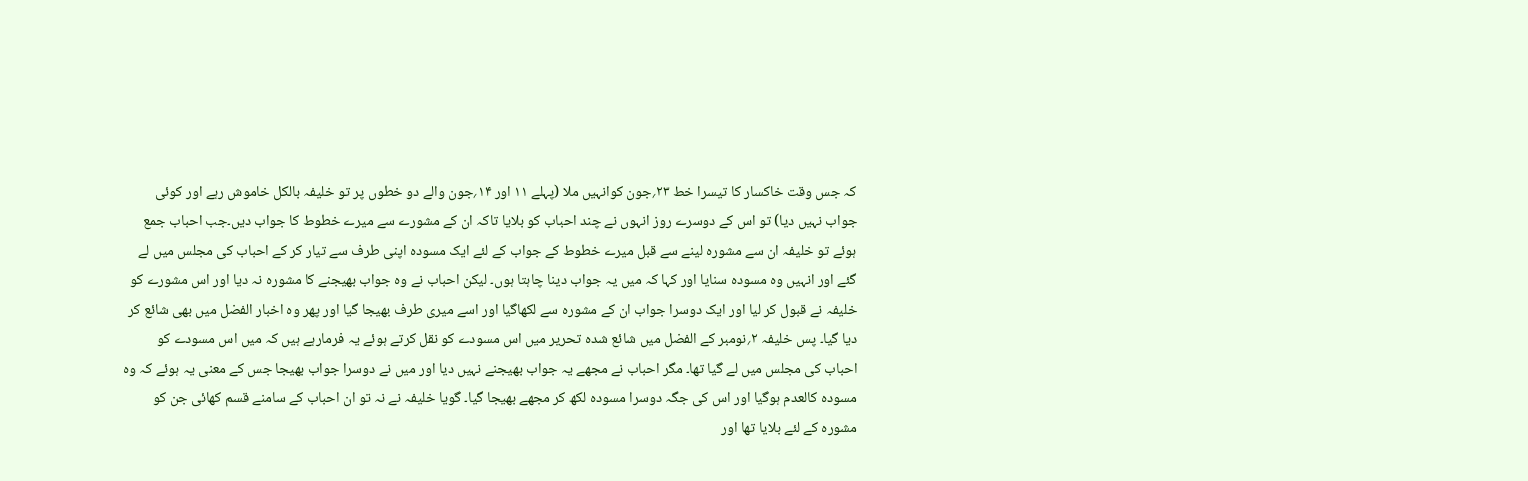کہ جس وقت خاکسار کا تیسرا خط ۲۳؍جون کوانہیں ملا (پہلے ۱۱ اور ۱۴؍جون والے دو خطوں پر تو خلیفہ بالکل خاموش رہے اور کوئی جواب نہیں دیا) تو اس کے دوسرے روز انہوں نے چند احباب کو بلایا تاکہ ان کے مشورے سے میرے خطوط کا جواب دیں۔جب احباب جمع ہوئے تو خلیفہ ان سے مشورہ لینے سے قبل میرے خطوط کے جواب کے لئے ایک مسودہ اپنی طرف سے تیار کر کے احباب کی مجلس میں لے گئے اور انہیں وہ مسودہ سنایا اور کہا کہ میں یہ جواب دینا چاہتا ہوں۔ لیکن احباب نے وہ جواب بھیجنے کا مشورہ نہ دیا اور اس مشورے کو خلیفہ نے قبول کر لیا اور ایک دوسرا جواب ان کے مشورہ سے لکھاگیا اور اسے میری طرف بھیجا گیا اور پھر وہ اخبار الفضل میں بھی شائع کر دیا گیا۔ پس خلیفہ ۲؍نومبر کے الفضل میں شائع شدہ تحریر میں اس مسودے کو نقل کرتے ہوئے یہ فرمارہے ہیں کہ میں اس مسودے کو احباب کی مجلس میں لے گیا تھا۔ مگر احباب نے مجھے یہ جواب بھیجنے نہیں دیا اور میں نے دوسرا جواب بھیجا جس کے معنی یہ ہوئے کہ وہ مسودہ کالعدم ہوگیا اور اس کی جگہ دوسرا مسودہ لکھ کر مجھے بھیجا گیا۔ گویا خلیفہ نے نہ تو ان احباب کے سامنے قسم کھائی جن کو مشورہ کے لئے بلایا تھا اور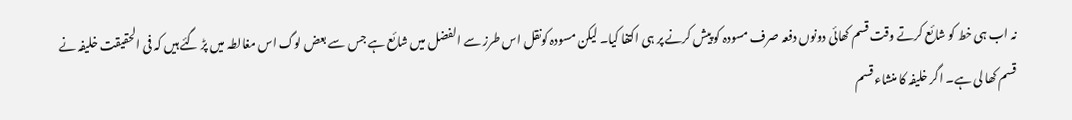نہ اب ہی خط کو شائع کرتے وقت قسم کھائی دونوں دفعہ صرف مسودہ کو پیش کرنے پر ہی اکتفا کیا۔ لیکن مسودہ کونقل اس طرز سے الفضل میں شائع ہے جس سے بعض لوگ اس مغالطہ میں پڑ گئے ہیں کہ فی الحقیقت خلیفہ نے قسم کھا لی ہے۔ اگر خلیفہ کا منشاء قسم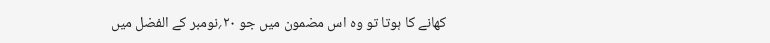کھانے کا ہوتا تو وہ اس مضمون میں جو ۲۰؍نومبر کے الفضل میں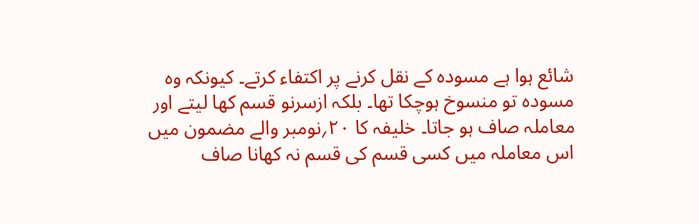شائع ہوا ہے مسودہ کے نقل کرنے پر اکتفاء کرتے۔ کیونکہ وہ مسودہ تو منسوخ ہوچکا تھا۔ بلکہ ازسرنو قسم کھا لیتے اور معاملہ صاف ہو جاتا۔ خلیفہ کا ۲۰؍نومبر والے مضمون میں اس معاملہ میں کسی قسم کی قسم نہ کھانا صاف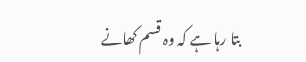بتا رہا ہے کہ وہ قسم کھانے